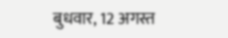बुधवार, 12 अगस्त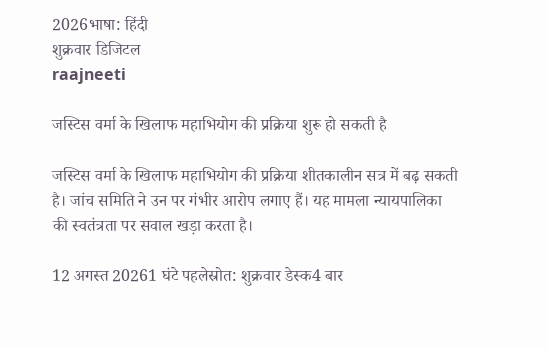2026भाषा: हिंदी
शुक्रवार डिजिटल
raajneeti

जस्टिस वर्मा के खिलाफ महाभियोग की प्रक्रिया शुरू हो सकती है

जस्टिस वर्मा के खिलाफ महाभियोग की प्रक्रिया शीतकालीन सत्र में बढ़ सकती है। जांच समिति ने उन पर गंभीर आरोप लगाए हैं। यह मामला न्यायपालिका की स्वतंत्रता पर सवाल खड़ा करता है।

12 अगस्त 20261 घंटे पहलेस्रोत: शुक्रवार डेस्क4 बार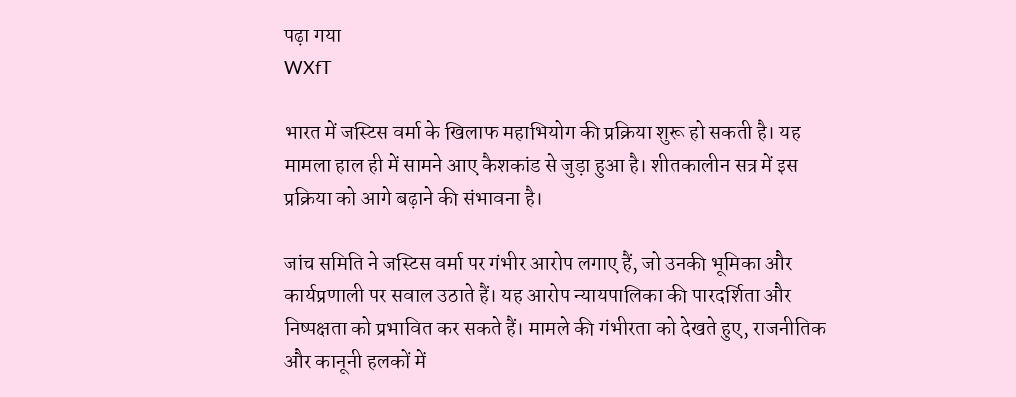पढ़ा गया
WXfT

भारत में जस्टिस वर्मा के खिलाफ महाभियोग की प्रक्रिया शुरू हो सकती है। यह मामला हाल ही में सामने आए कैशकांड से जुड़ा हुआ है। शीतकालीन सत्र में इस प्रक्रिया को आगे बढ़ाने की संभावना है।

जांच समिति ने जस्टिस वर्मा पर गंभीर आरोप लगाए हैं, जो उनकी भूमिका और कार्यप्रणाली पर सवाल उठाते हैं। यह आरोप न्यायपालिका की पारदर्शिता और निष्पक्षता को प्रभावित कर सकते हैं। मामले की गंभीरता को देखते हुए, राजनीतिक और कानूनी हलकों में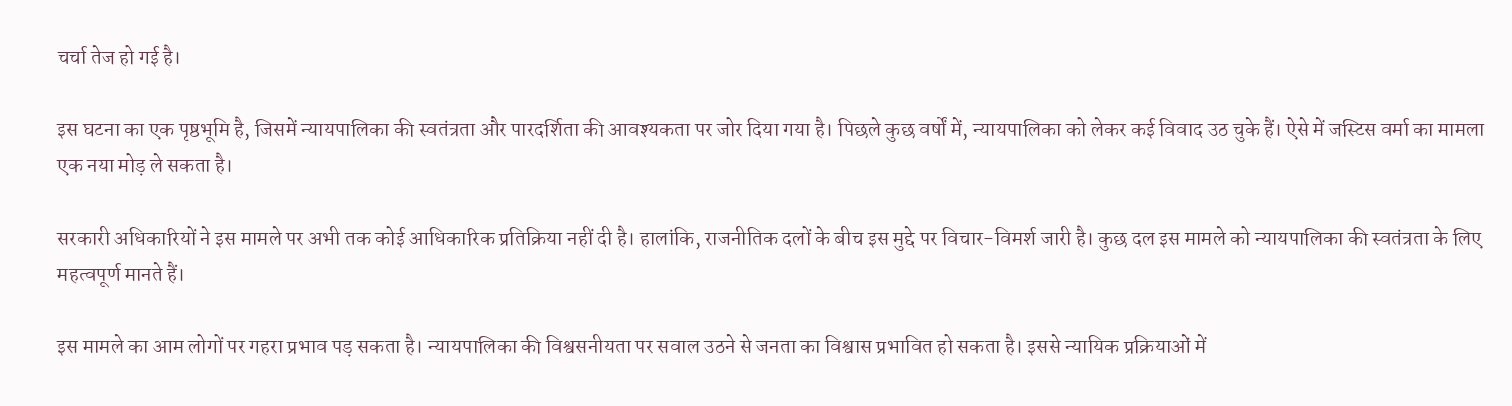चर्चा तेज हो गई है।

इस घटना का एक पृष्ठभूमि है, जिसमें न्यायपालिका की स्वतंत्रता और पारदर्शिता की आवश्यकता पर जोर दिया गया है। पिछले कुछ वर्षों में, न्यायपालिका को लेकर कई विवाद उठ चुके हैं। ऐसे में जस्टिस वर्मा का मामला एक नया मोड़ ले सकता है।

सरकारी अधिकारियों ने इस मामले पर अभी तक कोई आधिकारिक प्रतिक्रिया नहीं दी है। हालांकि, राजनीतिक दलों के बीच इस मुद्दे पर विचार-विमर्श जारी है। कुछ दल इस मामले को न्यायपालिका की स्वतंत्रता के लिए महत्वपूर्ण मानते हैं।

इस मामले का आम लोगों पर गहरा प्रभाव पड़ सकता है। न्यायपालिका की विश्वसनीयता पर सवाल उठने से जनता का विश्वास प्रभावित हो सकता है। इससे न्यायिक प्रक्रियाओं में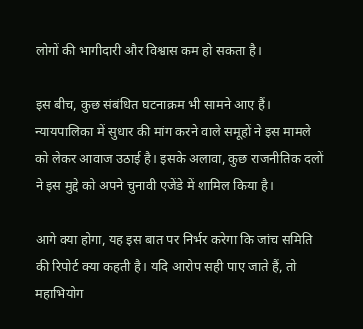लोगों की भागीदारी और विश्वास कम हो सकता है।

इस बीच, कुछ संबंधित घटनाक्रम भी सामने आए हैं। न्यायपालिका में सुधार की मांग करने वाले समूहों ने इस मामले को लेकर आवाज उठाई है। इसके अलावा, कुछ राजनीतिक दलों ने इस मुद्दे को अपने चुनावी एजेंडे में शामिल किया है।

आगे क्या होगा, यह इस बात पर निर्भर करेगा कि जांच समिति की रिपोर्ट क्या कहती है। यदि आरोप सही पाए जाते हैं, तो महाभियोग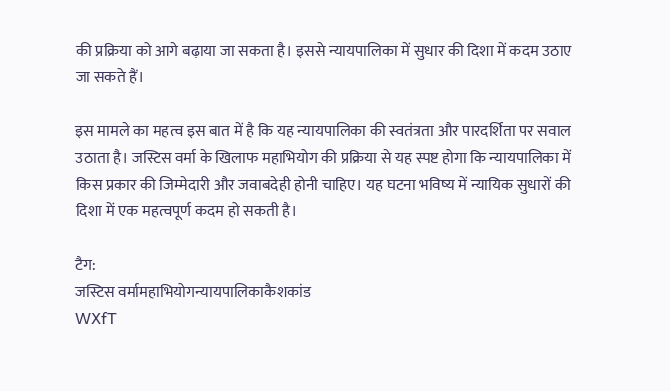की प्रक्रिया को आगे बढ़ाया जा सकता है। इससे न्यायपालिका में सुधार की दिशा में कदम उठाए जा सकते हैं।

इस मामले का महत्व इस बात में है कि यह न्यायपालिका की स्वतंत्रता और पारदर्शिता पर सवाल उठाता है। जस्टिस वर्मा के खिलाफ महाभियोग की प्रक्रिया से यह स्पष्ट होगा कि न्यायपालिका में किस प्रकार की जिम्मेदारी और जवाबदेही होनी चाहिए। यह घटना भविष्य में न्यायिक सुधारों की दिशा में एक महत्वपूर्ण कदम हो सकती है।

टैग:
जस्टिस वर्मामहाभियोगन्यायपालिकाकैशकांड
WXfT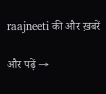raajneeti की और ख़बरें

और पढ़ें →